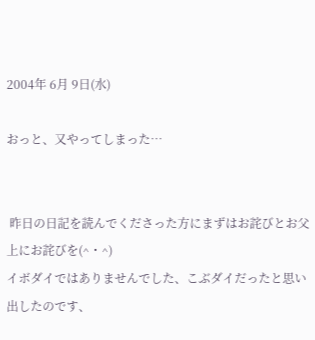2004年 6月 9日(水)

おっと、又やってしまった…


 昨日の日記を読んでくださった方にまずはお詫びとお父上にお詫びを(^・^)
イボダイではありませんでした、こぶダイだったと思い出したのです、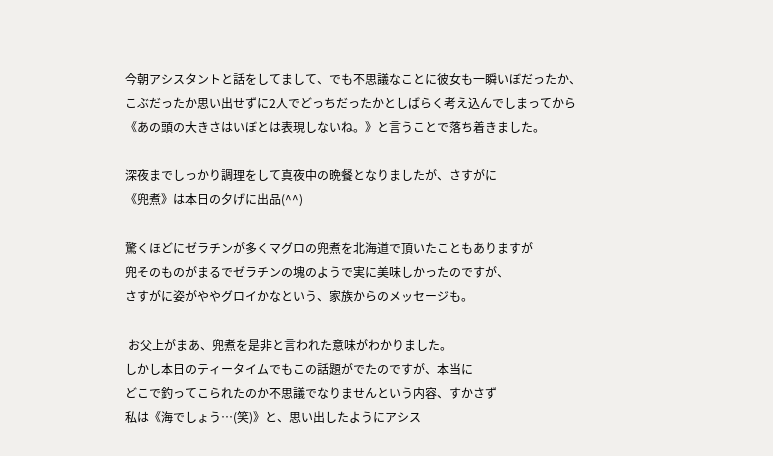今朝アシスタントと話をしてまして、でも不思議なことに彼女も一瞬いぼだったか、
こぶだったか思い出せずに2人でどっちだったかとしばらく考え込んでしまってから
《あの頭の大きさはいぼとは表現しないね。》と言うことで落ち着きました。

深夜までしっかり調理をして真夜中の晩餐となりましたが、さすがに
《兜煮》は本日の夕げに出品(^^)

驚くほどにゼラチンが多くマグロの兜煮を北海道で頂いたこともありますが
兜そのものがまるでゼラチンの塊のようで実に美味しかったのですが、
さすがに姿がややグロイかなという、家族からのメッセージも。

 お父上がまあ、兜煮を是非と言われた意味がわかりました。
しかし本日のティータイムでもこの話題がでたのですが、本当に
どこで釣ってこられたのか不思議でなりませんという内容、すかさず
私は《海でしょう…(笑)》と、思い出したようにアシス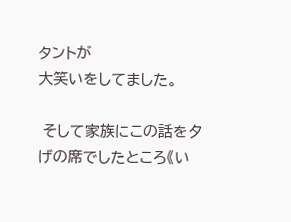タントが
大笑いをしてました。

 そして家族にこの話を夕げの席でしたところ《い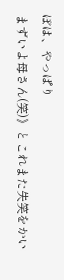ぼは、やっぱり
まずいよ母さん(笑)》とこれまた失笑をかい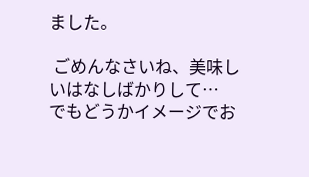ました。

 ごめんなさいね、美味しいはなしばかりして…
でもどうかイメージでお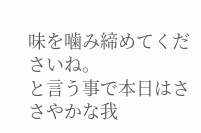味を噛み締めてくださいね。
と言う事で本日はささやかな我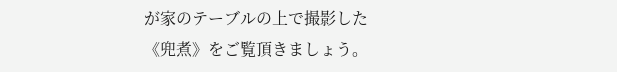が家のテーブルの上で撮影した
《兜煮》をご覧頂きましょう。